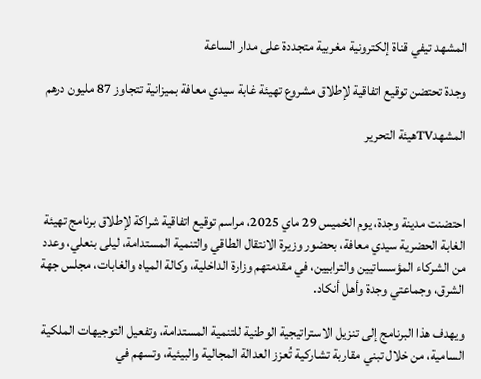المشهد تيفي قناة إلكترونية مغربية متجددة على مدار الساعة

وجدة تحتضن توقيع اتفاقية لإطلاق مشروع تهيئة غابة سيدي معافة بميزانية تتجاوز 87 مليون درهم

المشهدTVهيئة التحرير



احتضنت مدينة وجدة، يوم الخميس 29 ماي 2025، مراسم توقيع اتفاقية شراكة لإطلاق برنامج تهيئة الغابة الحضرية سيدي معافة، بحضور وزيرة الانتقال الطاقي والتنمية المستدامة، ليلى بنعلي، وعدد من الشركاء المؤسساتيين والترابيين، في مقدمتهم وزارة الداخلية، وكالة المياه والغابات، مجلس جهة الشرق، وجماعتي وجدة وأهل أنكاد.

ويهدف هذا البرنامج إلى تنزيل الاستراتيجية الوطنية للتنمية المستدامة، وتفعيل التوجيهات الملكية السامية، من خلال تبني مقاربة تشاركية تُعزز العدالة المجالية والبيئية، وتسهم في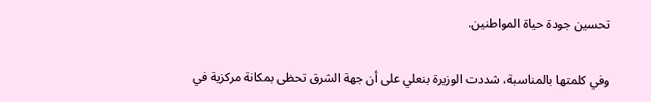تحسين جودة حياة المواطنين.

وفي كلمتها بالمناسبة، شددت الوزيرة بنعلي على أن جهة الشرق تحظى بمكانة مركزية في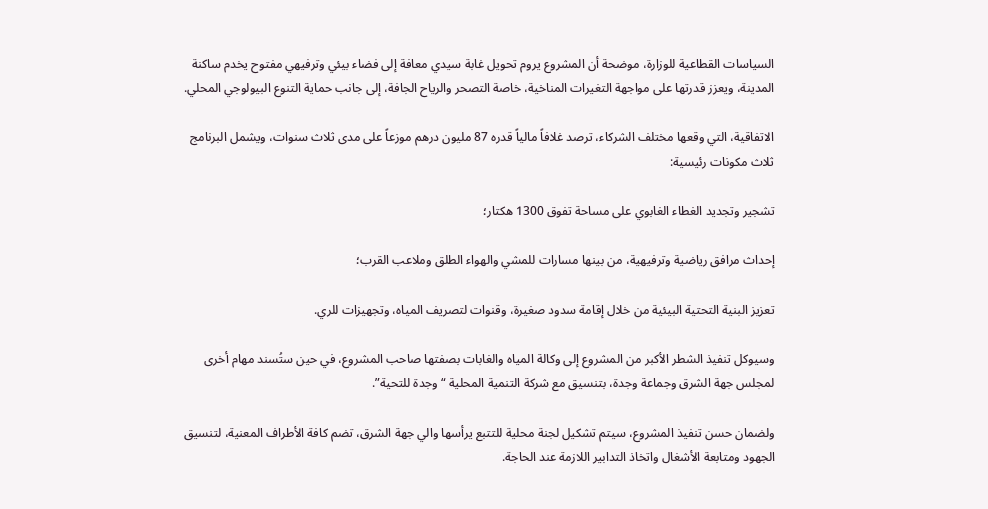السياسات القطاعية للوزارة، موضحة أن المشروع يروم تحويل غابة سيدي معافة إلى فضاء بيئي وترفيهي مفتوح يخدم ساكنة المدينة، ويعزز قدرتها على مواجهة التغيرات المناخية، خاصة التصحر والرياح الجافة، إلى جانب حماية التنوع البيولوجي المحلي.

الاتفاقية، التي وقعها مختلف الشركاء، ترصد غلافاً مالياً قدره 87 مليون درهم موزعاً على مدى ثلاث سنوات، ويشمل البرنامج ثلاث مكونات رئيسية:

تشجير وتجديد الغطاء الغابوي على مساحة تفوق 1300 هكتار؛

إحداث مرافق رياضية وترفيهية، من بينها مسارات للمشي والهواء الطلق وملاعب القرب؛

تعزيز البنية التحتية البيئية من خلال إقامة سدود صغيرة، وقنوات لتصريف المياه، وتجهيزات للري.

وسيوكل تنفيذ الشطر الأكبر من المشروع إلى وكالة المياه والغابات بصفتها صاحب المشروع، في حين ستُسند مهام أخرى لمجلس جهة الشرق وجماعة وجدة، بتنسيق مع شركة التنمية المحلية “وجدة للتحية”.

ولضمان حسن تنفيذ المشروع، سيتم تشكيل لجنة محلية للتتبع يرأسها والي جهة الشرق، تضم كافة الأطراف المعنية، لتنسيق الجهود ومتابعة الأشغال واتخاذ التدابير اللازمة عند الحاجة.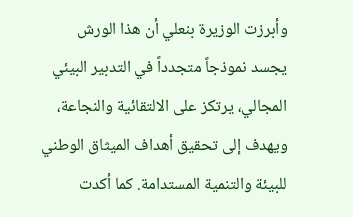وأبرزت الوزيرة بنعلي أن هذا الورش يجسد نموذجاً متجدداً في التدبير البيئي المجالي، يرتكز على الالتقائية والنجاعة، ويهدف إلى تحقيق أهداف الميثاق الوطني للبيئة والتنمية المستدامة. كما أكدت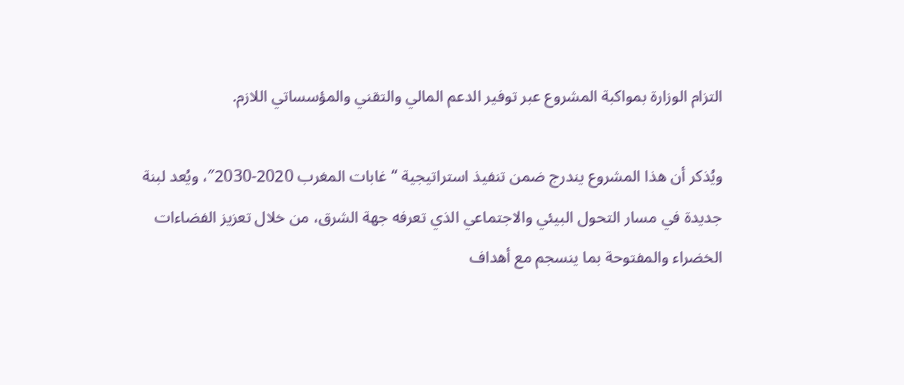التزام الوزارة بمواكبة المشروع عبر توفير الدعم المالي والتقني والمؤسساتي اللازم.

ويُذكر أن هذا المشروع يندرج ضمن تنفيذ استراتيجية “غابات المغرب 2020-2030″، ويُعد لبنة جديدة في مسار التحول البيئي والاجتماعي الذي تعرفه جهة الشرق، من خلال تعزيز الفضاءات الخضراء والمفتوحة بما ينسجم مع أهداف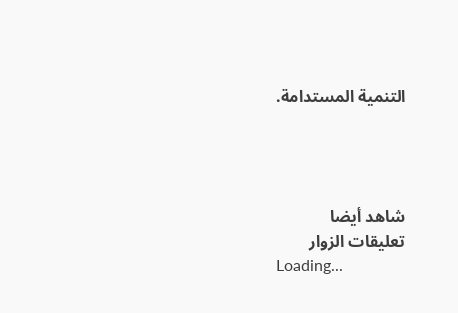التنمية المستدامة.




شاهد أيضا
تعليقات الزوار
Loading...